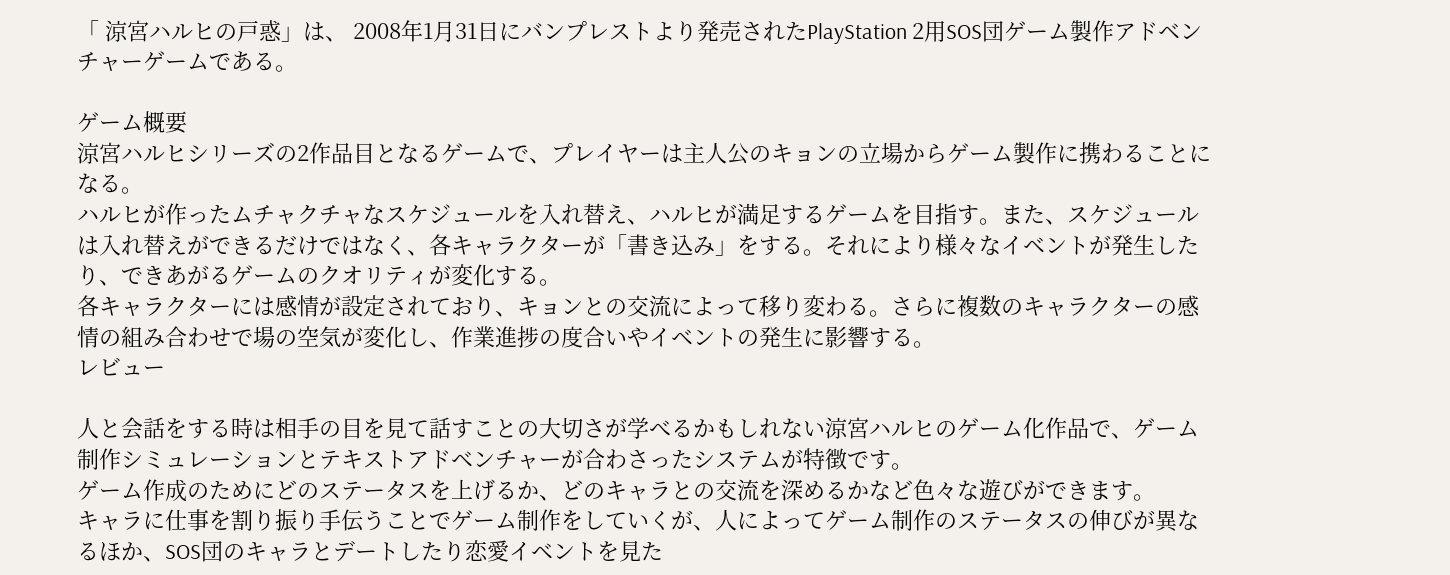「 涼宮ハルヒの戸惑」は、 2008年1月31日にバンプレストより発売されたPlayStation 2用SOS団ゲーム製作アドベンチャーゲームである。

ゲーム概要
涼宮ハルヒシリーズの2作品目となるゲームで、プレイヤーは主人公のキョンの立場からゲーム製作に携わることになる。
ハルヒが作ったムチャクチャなスケジュールを入れ替え、ハルヒが満足するゲームを目指す。また、スケジュールは入れ替えができるだけではなく、各キャラクターが「書き込み」をする。それにより様々なイベントが発生したり、できあがるゲームのクオリティが変化する。
各キャラクターには感情が設定されており、キョンとの交流によって移り変わる。さらに複数のキャラクターの感情の組み合わせで場の空気が変化し、作業進捗の度合いやイベントの発生に影響する。
レビュー

人と会話をする時は相手の目を見て話すことの大切さが学べるかもしれない涼宮ハルヒのゲーム化作品で、ゲーム制作シミュレーションとテキストアドベンチャーが合わさったシステムが特徴です。
ゲーム作成のためにどのステータスを上げるか、どのキャラとの交流を深めるかなど色々な遊びができます。
キャラに仕事を割り振り手伝うことでゲーム制作をしていくが、人によってゲーム制作のステータスの伸びが異なるほか、SOS団のキャラとデートしたり恋愛イベントを見た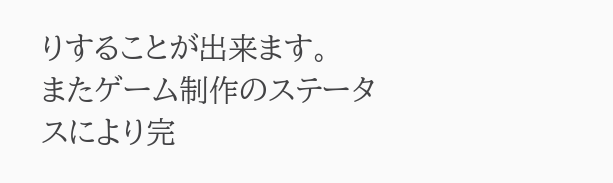りすることが出来ます。
またゲーム制作のステータスにより完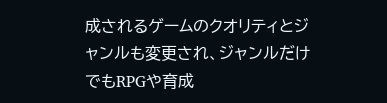成されるゲームのクオリティとジャンルも変更され、ジャンルだけでもRPGや育成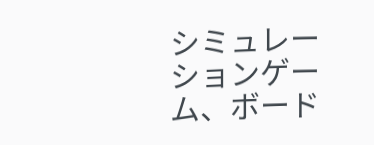シミュレーションゲーム、ボード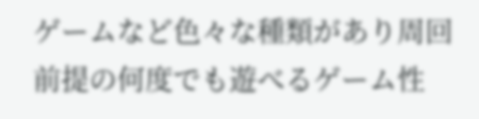ゲームなど色々な種類があり周回前提の何度でも遊べるゲーム性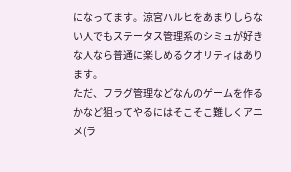になってます。涼宮ハルヒをあまりしらない人でもステータス管理系のシミュが好きな人なら普通に楽しめるクオリティはあります。
ただ、フラグ管理などなんのゲームを作るかなど狙ってやるにはそこそこ難しくアニメ(ラ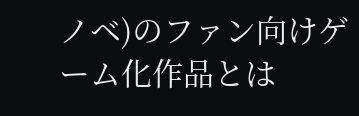ノベ)のファン向けゲーム化作品とは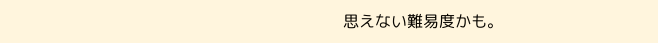思えない難易度かも。